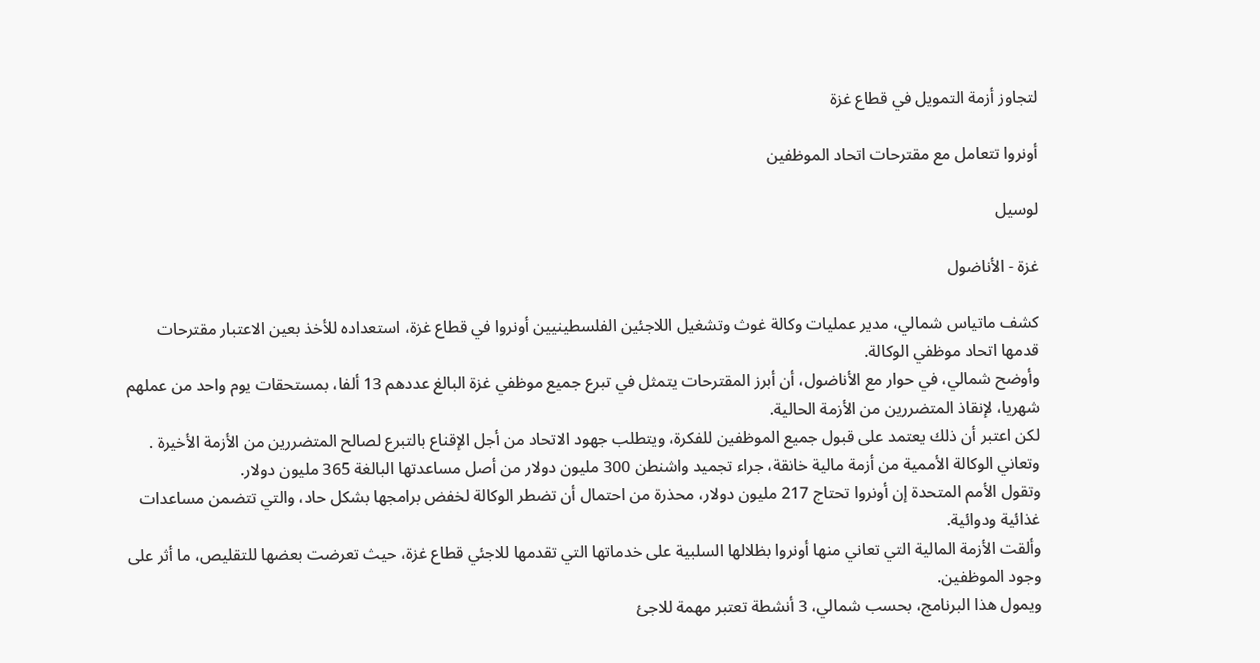لتجاوز أزمة التمويل في قطاع غزة

أونروا تتعامل مع مقترحات اتحاد الموظفين

لوسيل

غزة - الأناضول

كشف ماتياس شمالي، مدير عمليات وكالة غوث وتشغيل اللاجئين الفلسطينيين أونروا في قطاع غزة، استعداده للأخذ بعين الاعتبار مقترحات قدمها اتحاد موظفي الوكالة.
وأوضح شمالي، في حوار مع الأناضول، أن أبرز المقترحات يتمثل في تبرع جميع موظفي غزة البالغ عددهم 13 ألفا، بمستحقات يوم واحد من عملهم شهريا، لإنقاذ المتضررين من الأزمة الحالية.
لكن اعتبر أن ذلك يعتمد على قبول جميع الموظفين للفكرة، ويتطلب جهود الاتحاد من أجل الإقناع بالتبرع لصالح المتضررين من الأزمة الأخيرة .
وتعاني الوكالة الأممية من أزمة مالية خانقة، جراء تجميد واشنطن 300 مليون دولار من أصل مساعدتها البالغة 365 مليون دولار.
وتقول الأمم المتحدة إن أونروا تحتاج 217 مليون دولار، محذرة من احتمال أن تضطر الوكالة لخفض برامجها بشكل حاد، والتي تتضمن مساعدات غذائية ودوائية.
وألقت الأزمة المالية التي تعاني منها أونروا بظلالها السلبية على خدماتها التي تقدمها للاجئي قطاع غزة، حيث تعرضت بعضها للتقليص، ما أثر على وجود الموظفين.
ويمول هذا البرنامج، بحسب شمالي، 3 أنشطة تعتبر مهمة للاجئ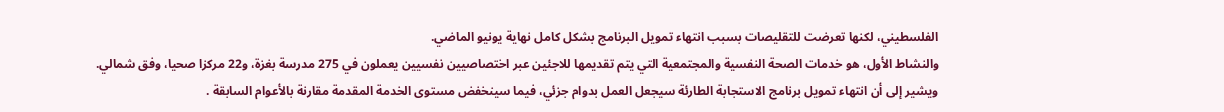الفلسطيني، لكنها تعرضت للتقليصات بسبب انتهاء تمويل البرنامج بشكل كامل نهاية يونيو الماضي.
والنشاط الأول، هو خدمات الصحة النفسية والمجتمعية التي يتم تقديمها للاجئين عبر اختصاصيين نفسيين يعملون في 275 مدرسة بغزة، و22 مركزا صحيا، وفق شمالي.
ويشير إلى أن انتهاء تمويل برنامج الاستجابة الطارئة سيجعل العمل بدوام جزئي، فيما سينخفض مستوى الخدمة المقدمة مقارنة بالأعوام السابقة .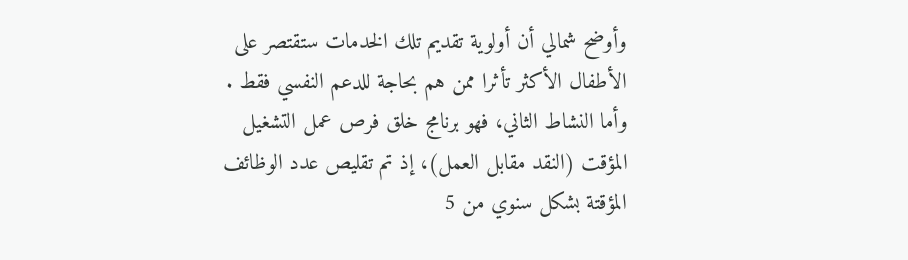وأوضح شمالي أن أولوية تقديم تلك الخدمات ستقتصر على الأطفال الأكثر تأثرا ممن هم بحاجة للدعم النفسي فقط .
وأما النشاط الثاني، فهو برنامج خلق فرص عمل التشغيل المؤقت (النقد مقابل العمل)، إذ تم تقليص عدد الوظائف المؤقتة بشكل سنوي من 5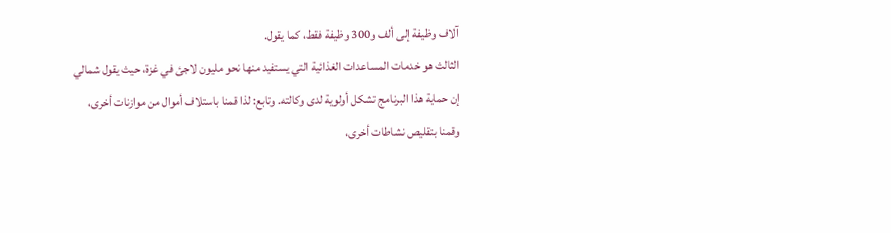آلاف وظيفة إلى ألف و300 وظيفة فقط، كما يقول.
الثالث هو خدمات المساعدات الغذائية التي يستفيد منها نحو مليون لاجئ في غزة، حيث يقول شمالي إن حماية هذا البرنامج تشكل أولوية لدى وكالته. وتابع: لذا قمنا باستلاف أموال من موازنات أخرى، وقمنا بتقليص نشاطات أخرى،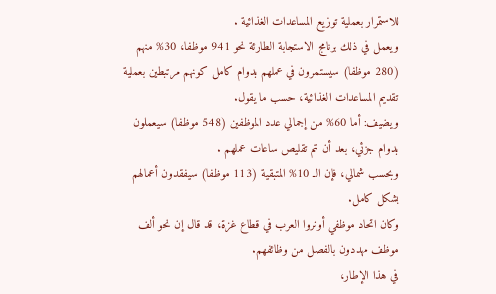للاستمرار بعملية توزيع المساعدات الغذائية .
ويعمل في ذلك برنامج الاستجابة الطارئة نحو 941 موظفا، 30% منهم (280 موظفا) سيستمرون في عملهم بدوام كامل كونهم مرتبطين بعملية تقديم المساعدات الغذائية، حسب ما يقول.
ويضيف: أما 60% من إجمالي عدد الموظفين (548 موظفا) سيعملون بدوام جزئي، بعد أن تم تقليص ساعات عملهم .
وبحسب شمالي، فإن الـ 10% المتبقية (113 موظفا) سيفقدون أعمالهم بشكل كامل.
وكان اتحاد موظفي أونروا العرب في قطاع غزة، قد قال إن نحو ألف موظف مهددون بالفصل من وظائفهم.
في هذا الإطار،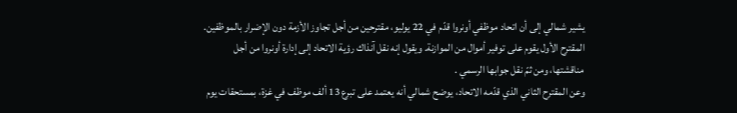يشير شمالي إلى أن اتحاد موظفي أونروا قدّم في 22 يوليو، مقترحين من أجل تجاوز الأزمة دون الإضرار بالموظفين.
المقترح الأول يقوم على توفير أموال من الموازنة. ويقول إنه نقل آنذاك رؤية الاتحاد إلى إدارة أونروا من أجل مناقشتها، ومن ثمّ نقل جوابها الرسمي .
وعن المقترح الثاني الذي قدّمه الاتحاد، يوضح شمالي أنه يعتمد على تبرع 13 ألف موظف في غزة، بمستحقات يوم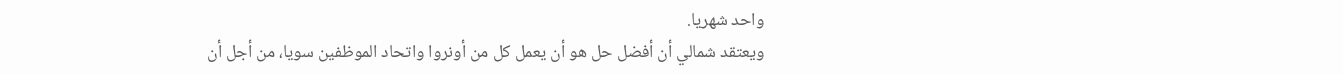واحد شهريا.
ويعتقد شمالي أن أفضل حل هو أن يعمل كل من أونروا واتحاد الموظفين سويا، من أجل أن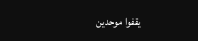يقفوا موحدين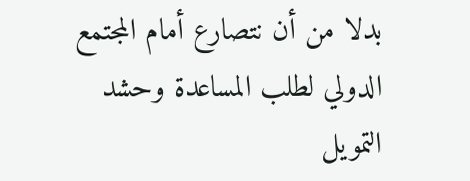بدلا من أن نتصارع أمام المجتمع الدولي لطلب المساعدة وحشد التمويل